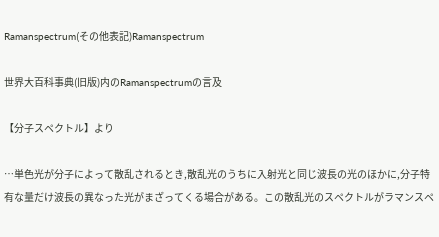Ramanspectrum(その他表記)Ramanspectrum

世界大百科事典(旧版)内のRamanspectrumの言及

【分子スペクトル】より

…単色光が分子によって散乱されるとき,散乱光のうちに入射光と同じ波長の光のほかに,分子特有な量だけ波長の異なった光がまざってくる場合がある。この散乱光のスペクトルがラマンスペ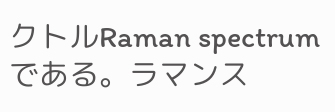クトルRaman spectrumである。ラマンス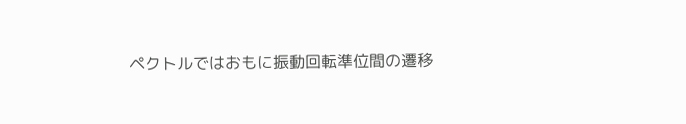ペクトルではおもに振動回転準位間の遷移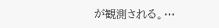が観測される。…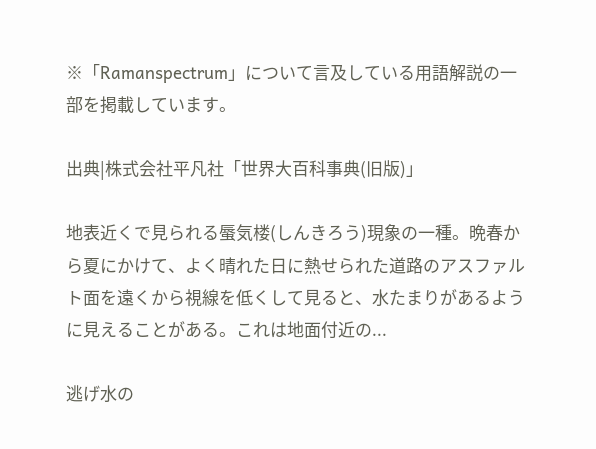※「Ramanspectrum」について言及している用語解説の一部を掲載しています。

出典|株式会社平凡社「世界大百科事典(旧版)」

地表近くで見られる蜃気楼(しんきろう)現象の一種。晩春から夏にかけて、よく晴れた日に熱せられた道路のアスファルト面を遠くから視線を低くして見ると、水たまりがあるように見えることがある。これは地面付近の...

逃げ水の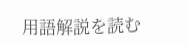用語解説を読む